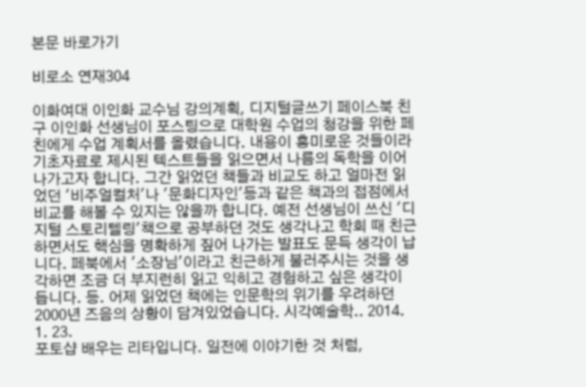본문 바로가기

비로소 연재304

이화여대 이인화 교수님 강의계획, 디지털글쓰기 페이스북 친구 이인화 선생님이 포스팅으로 대학원 수업의 청강을 위한 페친에게 수업 계획서를 올렸습니다. 내용이 흥미로운 것들이라 기초자료로 제시된 텍스트들을 읽으면서 나름의 독학을 이어나가고자 합니다. 그간 읽었던 책들과 비교도 하고 얼마전 읽었던 '비주얼컬처'나 '문화디자인'등과 같은 책과의 접점에서 비교를 해볼 수 있지는 않을까 합니다. 예전 선생님이 쓰신 '디지털 스토리텔링'책으로 공부하던 것도 생각나고 학회 때 친근하면서도 핵심을 명확하게 짚어 나가는 발표도 문득 생각이 납니다. 페북에서 '소장님'이라고 친근하게 불러주시는 것을 생각하면 조금 더 부지런히 읽고 익히고 경험하고 싶은 생각이 듭니다. 등. 어제 읽었던 책에는 인문학의 위기를 우려하던 2000년 즈음의 상황이 담겨있었습니다. 시각예술학.. 2014. 1. 23.
포토샵 배우는 리타입니다. 일전에 이야기한 것 처럼,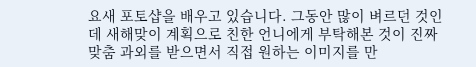요새 포토샵을 배우고 있습니다. 그동안 많이 벼르던 것인데 새해맞이 계획으로 친한 언니에게 부탁해본 것이 진짜 맞춤 과외를 받으면서 직접 원하는 이미지를 만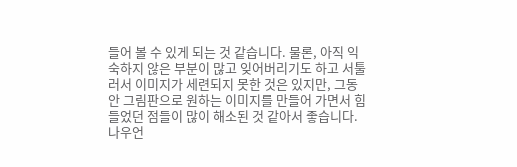들어 볼 수 있게 되는 것 같습니다. 물론, 아직 익숙하지 않은 부분이 많고 잊어버리기도 하고 서툴러서 이미지가 세련되지 못한 것은 있지만, 그동안 그림판으로 원하는 이미지를 만들어 가면서 힘들었던 점들이 많이 해소된 것 같아서 좋습니다. 나우언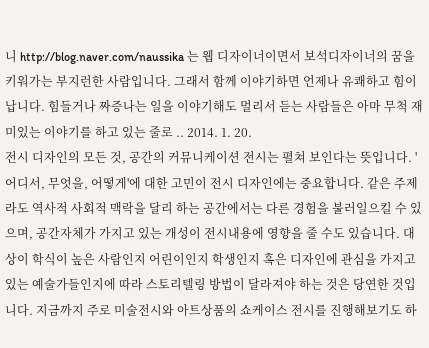니 http://blog.naver.com/naussika 는 웹 디자이너이면서 보석디자이너의 꿈을 키워가는 부지런한 사람입니다. 그래서 함께 이야기하면 언제나 유쾌하고 힘이 납니다. 힘들거나 짜증나는 일을 이야기해도 멀리서 듣는 사람들은 아마 무척 재미있는 이야기를 하고 있는 줄로 .. 2014. 1. 20.
전시 디자인의 모든 것, 공간의 커뮤니케이션 전시는 펼쳐 보인다는 뜻입니다. '어디서, 무엇을, 어떻게'에 대한 고민이 전시 디자인에는 중요합니다. 같은 주제라도 역사적 사회적 맥락을 달리 하는 공간에서는 다른 경험을 불러일으킬 수 있으며, 공간자체가 가지고 있는 개성이 전시내용에 영향을 줄 수도 있습니다. 대상이 학식이 높은 사람인지 어린이인지 학생인지 혹은 디자인에 관심을 가지고 있는 예술가들인지에 따라 스토리텔링 방법이 달라져야 하는 것은 당연한 것입니다. 지금까지 주로 미술전시와 아트상품의 쇼케이스 전시를 진행해보기도 하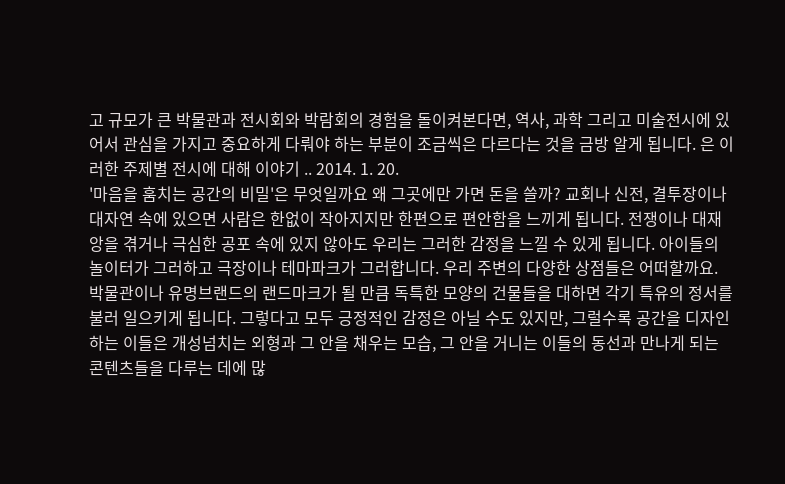고 규모가 큰 박물관과 전시회와 박람회의 경험을 돌이켜본다면, 역사, 과학 그리고 미술전시에 있어서 관심을 가지고 중요하게 다뤄야 하는 부분이 조금씩은 다르다는 것을 금방 알게 됩니다. 은 이러한 주제별 전시에 대해 이야기 .. 2014. 1. 20.
'마음을 훔치는 공간의 비밀'은 무엇일까요 왜 그곳에만 가면 돈을 쓸까? 교회나 신전, 결투장이나 대자연 속에 있으면 사람은 한없이 작아지지만 한편으로 편안함을 느끼게 됩니다. 전쟁이나 대재앙을 겪거나 극심한 공포 속에 있지 않아도 우리는 그러한 감정을 느낄 수 있게 됩니다. 아이들의 놀이터가 그러하고 극장이나 테마파크가 그러합니다. 우리 주변의 다양한 상점들은 어떠할까요. 박물관이나 유명브랜드의 랜드마크가 될 만큼 독특한 모양의 건물들을 대하면 각기 특유의 정서를 불러 일으키게 됩니다. 그렇다고 모두 긍정적인 감정은 아닐 수도 있지만, 그럴수록 공간을 디자인하는 이들은 개성넘치는 외형과 그 안을 채우는 모습, 그 안을 거니는 이들의 동선과 만나게 되는 콘텐츠들을 다루는 데에 많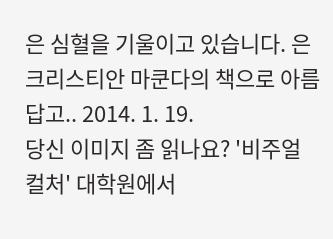은 심혈을 기울이고 있습니다. 은 크리스티안 마쿤다의 책으로 아름답고.. 2014. 1. 19.
당신 이미지 좀 읽나요? '비주얼 컬처' 대학원에서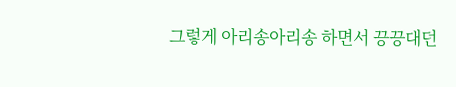그렇게 아리송아리송 하면서 끙끙대던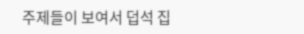주제들이 보여서 덥석 집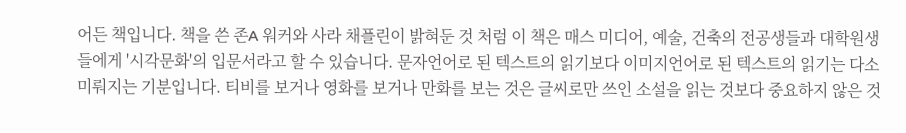어든 책입니다. 책을 쓴 존A 워커와 사라 채플린이 밝혀둔 것 처럼 이 책은 매스 미디어, 예술, 건축의 전공생들과 대학원생들에게 '시각문화'의 입문서라고 할 수 있습니다. 문자언어로 된 텍스트의 읽기보다 이미지언어로 된 텍스트의 읽기는 다소 미뤄지는 기분입니다. 티비를 보거나 영화를 보거나 만화를 보는 것은 글씨로만 쓰인 소설을 읽는 것보다 중요하지 않은 것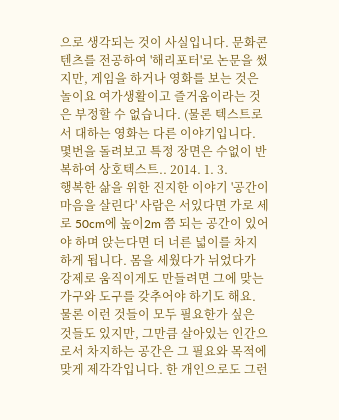으로 생각되는 것이 사실입니다. 문화콘텐츠를 전공하여 '해리포터'로 논문을 썼지만, 게임을 하거나 영화를 보는 것은 놀이요 여가생활이고 즐거움이라는 것은 부정할 수 없습니다. (물론 텍스트로서 대하는 영화는 다른 이야기입니다. 몇번을 돌려보고 특정 장면은 수없이 반복하여 상호텍스트.. 2014. 1. 3.
행복한 삶을 위한 진지한 이야기 '공간이 마음을 살린다' 사람은 서있다면 가로 세로 50cm에 높이2m 쯤 되는 공간이 있어야 하며 앉는다면 더 너른 넓이를 차지하게 됩니다. 몸을 세웠다가 뉘었다가 강제로 움직이게도 만들려면 그에 맞는 가구와 도구를 갖추어야 하기도 해요. 물론 이런 것들이 모두 필요한가 싶은 것들도 있지만, 그만큼 살아있는 인간으로서 차지하는 공간은 그 필요와 목적에 맞게 제각각입니다. 한 개인으로도 그런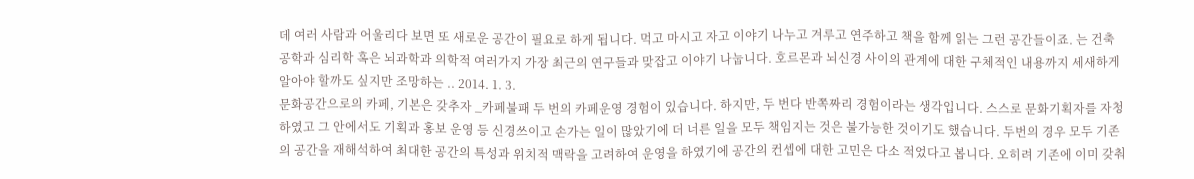데 여러 사람과 어울리다 보면 또 새로운 공간이 필요로 하게 됩니다. 먹고 마시고 자고 이야기 나누고 겨루고 연주하고 책을 함께 읽는 그런 공간들이죠. 는 건축공학과 심리학 혹은 뇌과학과 의학적 여러가지 가장 최근의 연구들과 맞잡고 이야기 나눕니다. 호르몬과 뇌신경 사이의 관계에 대한 구체적인 내용까지 세새하게 알아야 할까도 싶지만 조망하는 .. 2014. 1. 3.
문화공간으로의 카페, 기본은 갖추자 _카페불패 두 번의 카페운영 경험이 있습니다. 하지만, 두 번다 반쪽짜리 경험이라는 생각입니다. 스스로 문화기획자를 자청하였고 그 안에서도 기획과 홍보 운영 등 신경쓰이고 손가는 일이 많았기에 더 너른 일을 모두 책임지는 것은 불가능한 것이기도 했습니다. 두번의 경우 모두 기존의 공간을 재해석하여 최대한 공간의 특성과 위치적 맥락을 고려하여 운영을 하였기에 공간의 컨셉에 대한 고민은 다소 적었다고 봅니다. 오히려 기존에 이미 갖춰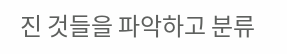진 것들을 파악하고 분류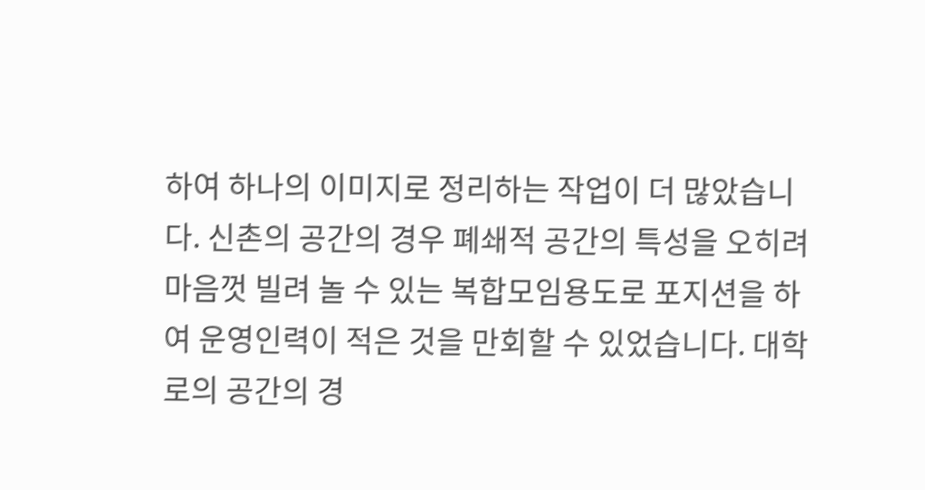하여 하나의 이미지로 정리하는 작업이 더 많았습니다. 신촌의 공간의 경우 폐쇄적 공간의 특성을 오히려 마음껏 빌려 놀 수 있는 복합모임용도로 포지션을 하여 운영인력이 적은 것을 만회할 수 있었습니다. 대학로의 공간의 경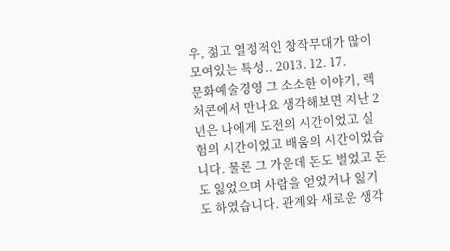우, 젊고 열정적인 창작무대가 많이 모여있는 특성.. 2013. 12. 17.
문화예술경영 그 소소한 이야기, 렉처콘에서 만나요 생각해보면 지난 2년은 나에게 도전의 시간이었고 실험의 시간이었고 배움의 시간이었습니다. 물론 그 가운데 돈도 벌었고 돈도 잃었으며 사람을 얻었거나 잃기도 하였습니다. 관계와 새로운 생각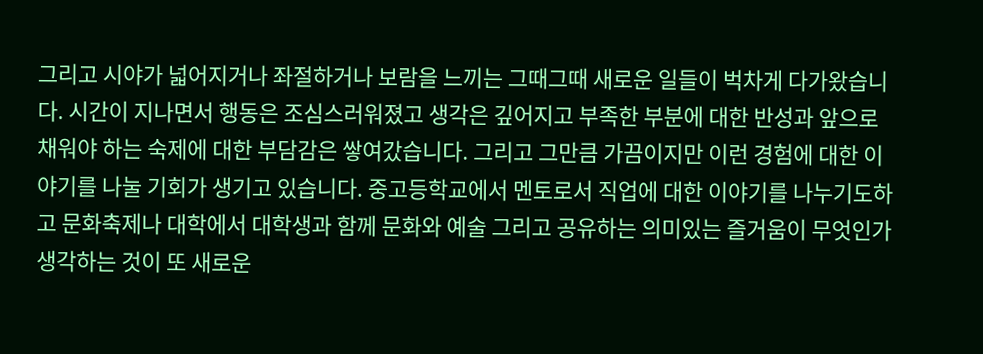그리고 시야가 넓어지거나 좌절하거나 보람을 느끼는 그때그때 새로운 일들이 벅차게 다가왔습니다. 시간이 지나면서 행동은 조심스러워졌고 생각은 깊어지고 부족한 부분에 대한 반성과 앞으로 채워야 하는 숙제에 대한 부담감은 쌓여갔습니다. 그리고 그만큼 가끔이지만 이런 경험에 대한 이야기를 나눌 기회가 생기고 있습니다. 중고등학교에서 멘토로서 직업에 대한 이야기를 나누기도하고 문화축제나 대학에서 대학생과 함께 문화와 예술 그리고 공유하는 의미있는 즐거움이 무엇인가 생각하는 것이 또 새로운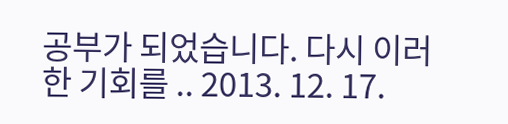공부가 되었습니다. 다시 이러한 기회를 .. 2013. 12. 17.